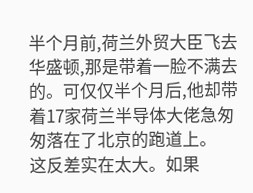半个月前,荷兰外贸大臣飞去华盛顿,那是带着一脸不满去的。可仅仅半个月后,他却带着17家荷兰半导体大佬急匆匆落在了北京的跑道上。
这反差实在太大。如果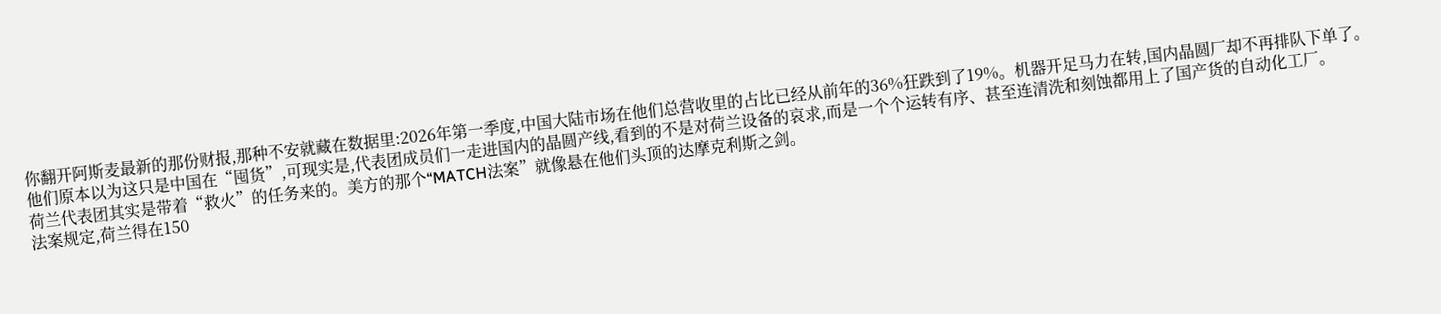你翻开阿斯麦最新的那份财报,那种不安就藏在数据里:2026年第一季度,中国大陆市场在他们总营收里的占比已经从前年的36%狂跌到了19%。机器开足马力在转,国内晶圆厂却不再排队下单了。
他们原本以为这只是中国在“囤货”,可现实是,代表团成员们一走进国内的晶圆产线,看到的不是对荷兰设备的哀求,而是一个个运转有序、甚至连清洗和刻蚀都用上了国产货的自动化工厂。
荷兰代表团其实是带着“救火”的任务来的。美方的那个“MATCH法案”就像悬在他们头顶的达摩克利斯之剑。
法案规定,荷兰得在150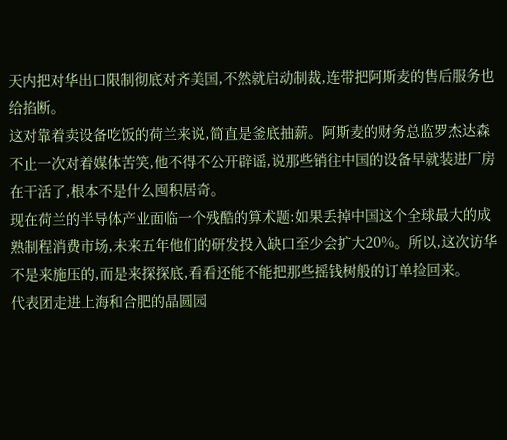天内把对华出口限制彻底对齐美国,不然就启动制裁,连带把阿斯麦的售后服务也给掐断。
这对靠着卖设备吃饭的荷兰来说,简直是釜底抽薪。阿斯麦的财务总监罗杰达森不止一次对着媒体苦笑,他不得不公开辟谣,说那些销往中国的设备早就装进厂房在干活了,根本不是什么囤积居奇。
现在荷兰的半导体产业面临一个残酷的算术题:如果丢掉中国这个全球最大的成熟制程消费市场,未来五年他们的研发投入缺口至少会扩大20%。所以,这次访华不是来施压的,而是来探探底,看看还能不能把那些摇钱树般的订单捡回来。
代表团走进上海和合肥的晶圆园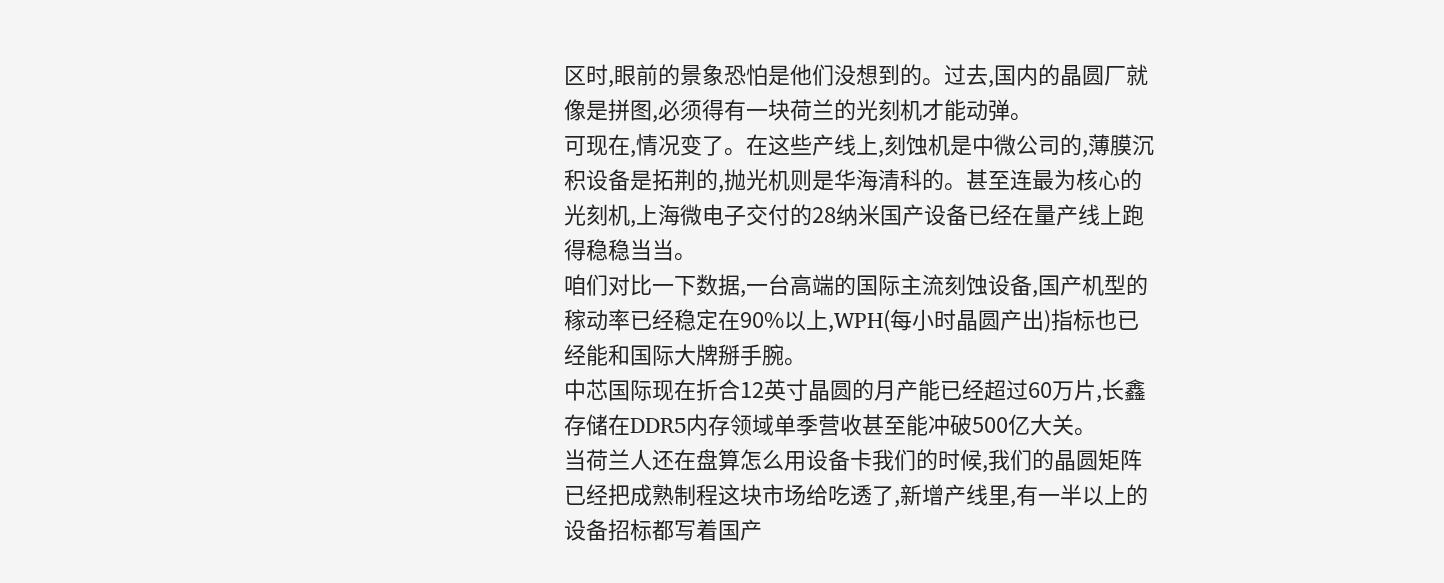区时,眼前的景象恐怕是他们没想到的。过去,国内的晶圆厂就像是拼图,必须得有一块荷兰的光刻机才能动弹。
可现在,情况变了。在这些产线上,刻蚀机是中微公司的,薄膜沉积设备是拓荆的,抛光机则是华海清科的。甚至连最为核心的光刻机,上海微电子交付的28纳米国产设备已经在量产线上跑得稳稳当当。
咱们对比一下数据,一台高端的国际主流刻蚀设备,国产机型的稼动率已经稳定在90%以上,WPH(每小时晶圆产出)指标也已经能和国际大牌掰手腕。
中芯国际现在折合12英寸晶圆的月产能已经超过60万片,长鑫存储在DDR5内存领域单季营收甚至能冲破500亿大关。
当荷兰人还在盘算怎么用设备卡我们的时候,我们的晶圆矩阵已经把成熟制程这块市场给吃透了,新增产线里,有一半以上的设备招标都写着国产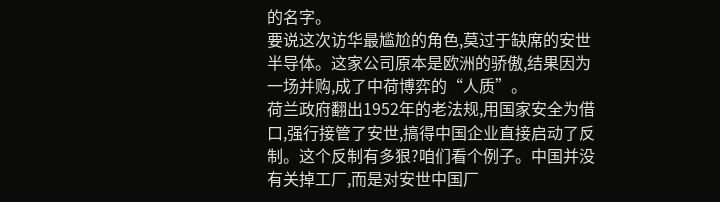的名字。
要说这次访华最尴尬的角色,莫过于缺席的安世半导体。这家公司原本是欧洲的骄傲,结果因为一场并购,成了中荷博弈的“人质”。
荷兰政府翻出1952年的老法规,用国家安全为借口,强行接管了安世,搞得中国企业直接启动了反制。这个反制有多狠?咱们看个例子。中国并没有关掉工厂,而是对安世中国厂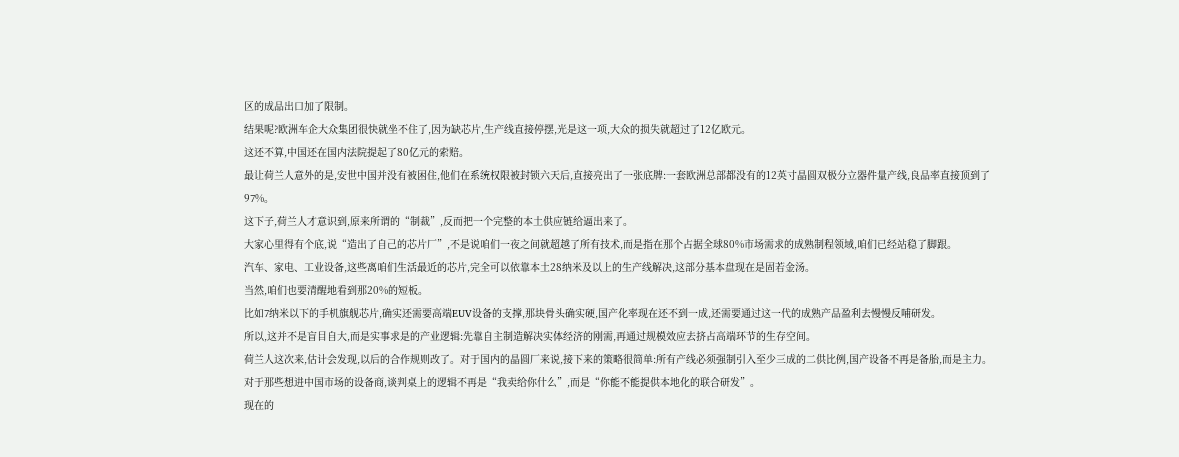区的成品出口加了限制。
结果呢?欧洲车企大众集团很快就坐不住了,因为缺芯片,生产线直接停摆,光是这一项,大众的损失就超过了12亿欧元。
这还不算,中国还在国内法院提起了80亿元的索赔。
最让荷兰人意外的是,安世中国并没有被困住,他们在系统权限被封锁六天后,直接亮出了一张底牌:一套欧洲总部都没有的12英寸晶圆双极分立器件量产线,良品率直接顶到了97%。
这下子,荷兰人才意识到,原来所谓的“制裁”,反而把一个完整的本土供应链给逼出来了。
大家心里得有个底,说“造出了自己的芯片厂”,不是说咱们一夜之间就超越了所有技术,而是指在那个占据全球80%市场需求的成熟制程领域,咱们已经站稳了脚跟。
汽车、家电、工业设备,这些离咱们生活最近的芯片,完全可以依靠本土28纳米及以上的生产线解决,这部分基本盘现在是固若金汤。
当然,咱们也要清醒地看到那20%的短板。
比如7纳米以下的手机旗舰芯片,确实还需要高端EUV设备的支撑,那块骨头确实硬,国产化率现在还不到一成,还需要通过这一代的成熟产品盈利去慢慢反哺研发。
所以,这并不是盲目自大,而是实事求是的产业逻辑:先靠自主制造解决实体经济的刚需,再通过规模效应去挤占高端环节的生存空间。
荷兰人这次来,估计会发现,以后的合作规则改了。对于国内的晶圆厂来说,接下来的策略很简单:所有产线必须强制引入至少三成的二供比例,国产设备不再是备胎,而是主力。
对于那些想进中国市场的设备商,谈判桌上的逻辑不再是“我卖给你什么”,而是“你能不能提供本地化的联合研发”。
现在的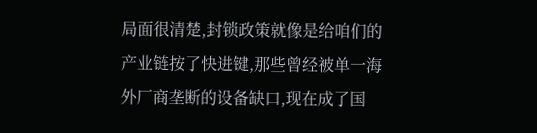局面很清楚,封锁政策就像是给咱们的产业链按了快进键,那些曾经被单一海外厂商垄断的设备缺口,现在成了国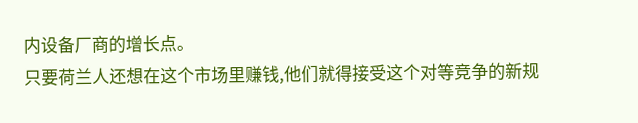内设备厂商的增长点。
只要荷兰人还想在这个市场里赚钱,他们就得接受这个对等竞争的新规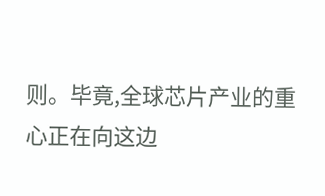则。毕竟,全球芯片产业的重心正在向这边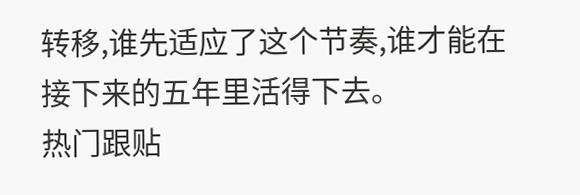转移,谁先适应了这个节奏,谁才能在接下来的五年里活得下去。
热门跟贴